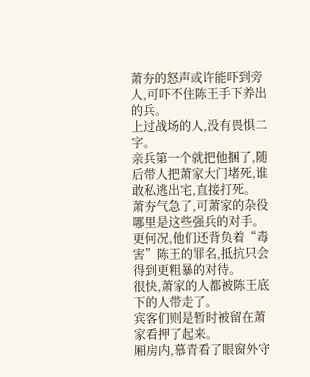萧夯的怒声或许能吓到旁人,可吓不住陈王手下养出的兵。
上过战场的人,没有畏惧二字。
亲兵第一个就把他捆了,随后带人把萧家大门堵死,谁敢私逃出宅,直接打死。
萧夯气急了,可萧家的杂役哪里是这些强兵的对手。更何况,他们还背负着“毒害”陈王的罪名,抵抗只会得到更粗暴的对待。
很快,萧家的人都被陈王底下的人带走了。
宾客们则是暂时被留在萧家看押了起来。
厢房内,慕青看了眼窗外守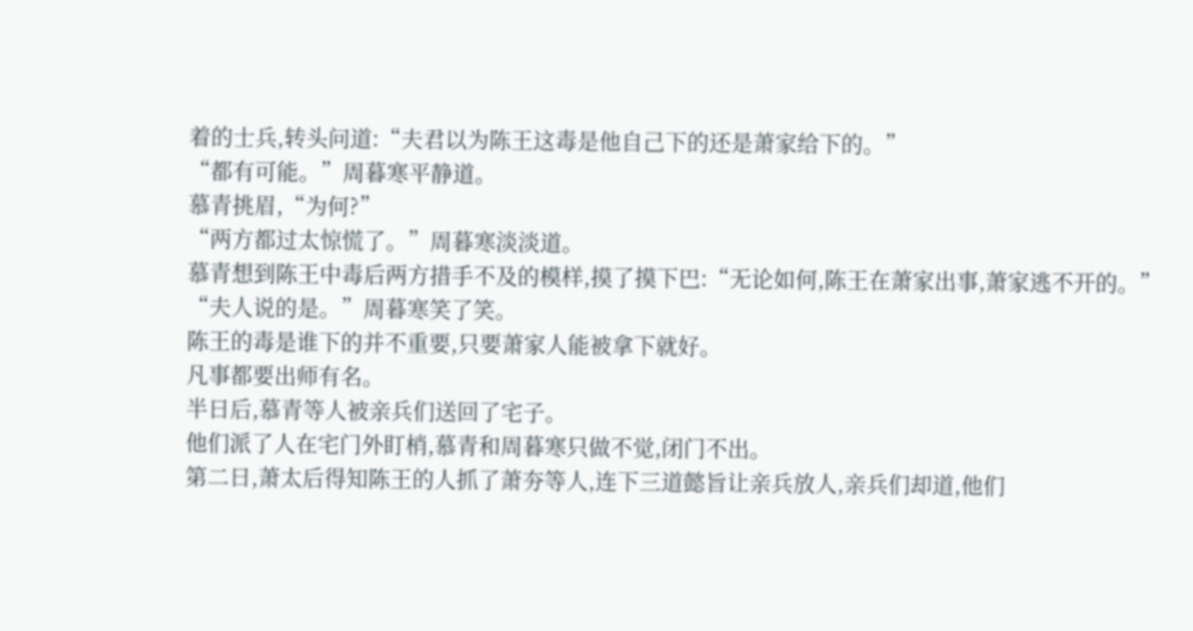着的士兵,转头问道:“夫君以为陈王这毒是他自己下的还是萧家给下的。”
“都有可能。”周暮寒平静道。
慕青挑眉,“为何?”
“两方都过太惊慌了。”周暮寒淡淡道。
慕青想到陈王中毒后两方措手不及的模样,摸了摸下巴:“无论如何,陈王在萧家出事,萧家逃不开的。”
“夫人说的是。”周暮寒笑了笑。
陈王的毒是谁下的并不重要,只要萧家人能被拿下就好。
凡事都要出师有名。
半日后,慕青等人被亲兵们送回了宅子。
他们派了人在宅门外盯梢,慕青和周暮寒只做不觉,闭门不出。
第二日,萧太后得知陈王的人抓了萧夯等人,连下三道懿旨让亲兵放人,亲兵们却道,他们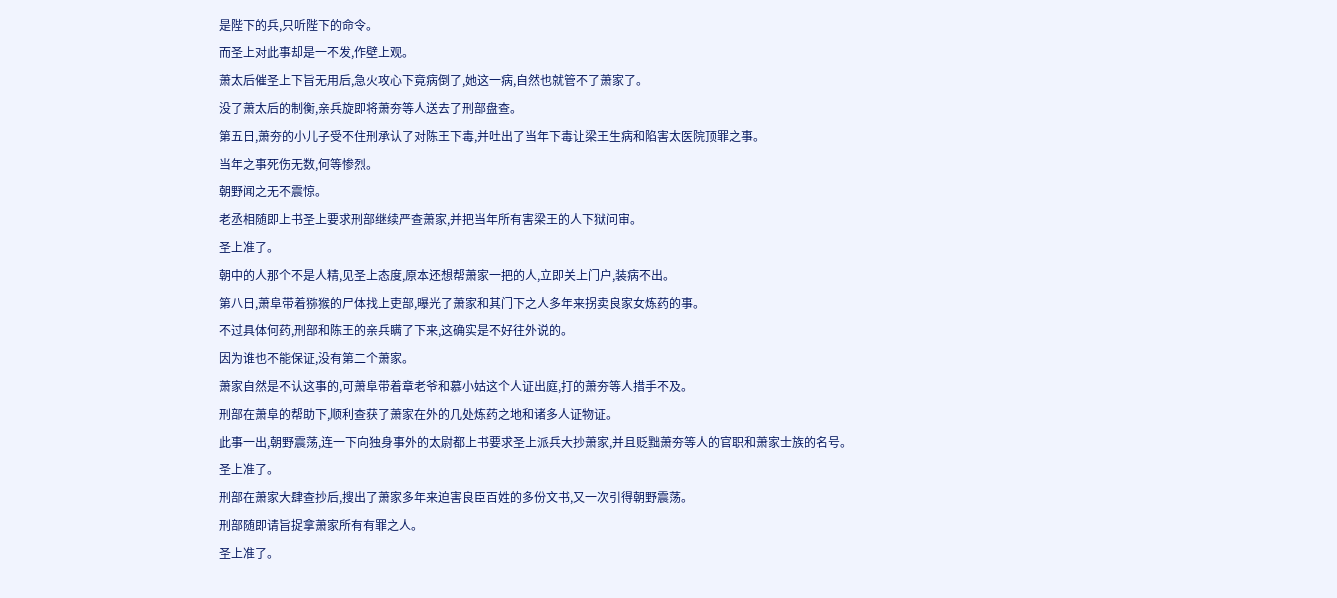是陛下的兵,只听陛下的命令。
而圣上对此事却是一不发,作壁上观。
萧太后催圣上下旨无用后,急火攻心下竟病倒了,她这一病,自然也就管不了萧家了。
没了萧太后的制衡,亲兵旋即将萧夯等人送去了刑部盘查。
第五日,萧夯的小儿子受不住刑承认了对陈王下毒,并吐出了当年下毒让梁王生病和陷害太医院顶罪之事。
当年之事死伤无数,何等惨烈。
朝野闻之无不震惊。
老丞相随即上书圣上要求刑部继续严查萧家,并把当年所有害梁王的人下狱问审。
圣上准了。
朝中的人那个不是人精,见圣上态度,原本还想帮萧家一把的人,立即关上门户,装病不出。
第八日,萧阜带着猕猴的尸体找上吏部,曝光了萧家和其门下之人多年来拐卖良家女炼药的事。
不过具体何药,刑部和陈王的亲兵瞒了下来,这确实是不好往外说的。
因为谁也不能保证,没有第二个萧家。
萧家自然是不认这事的,可萧阜带着章老爷和慕小姑这个人证出庭,打的萧夯等人措手不及。
刑部在萧阜的帮助下,顺利查获了萧家在外的几处炼药之地和诸多人证物证。
此事一出,朝野震荡,连一下向独身事外的太尉都上书要求圣上派兵大抄萧家,并且贬黜萧夯等人的官职和萧家士族的名号。
圣上准了。
刑部在萧家大肆查抄后,搜出了萧家多年来迫害良臣百姓的多份文书,又一次引得朝野震荡。
刑部随即请旨捉拿萧家所有有罪之人。
圣上准了。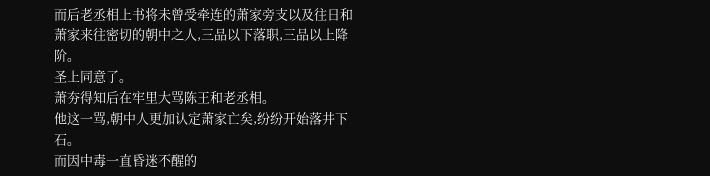而后老丞相上书将未曾受牵连的萧家旁支以及往日和萧家来往密切的朝中之人,三品以下落职,三品以上降阶。
圣上同意了。
萧夯得知后在牢里大骂陈王和老丞相。
他这一骂,朝中人更加认定萧家亡矣,纷纷开始落井下石。
而因中毒一直昏迷不醒的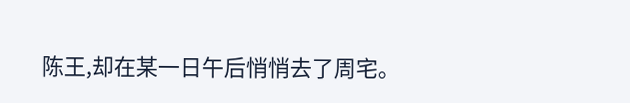陈王,却在某一日午后悄悄去了周宅。